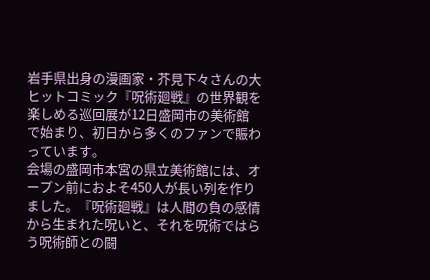岩手県出身の漫画家・芥見下々さんの大ヒットコミック『呪術廻戦』の世界観を楽しめる巡回展が12日盛岡市の美術館で始まり、初日から多くのファンで賑わっています。
会場の盛岡市本宮の県立美術館には、オープン前におよそ450人が長い列を作りました。『呪術廻戦』は人間の負の感情から生まれた呪いと、それを呪術ではらう呪術師との闘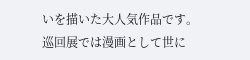いを描いた大人気作品です。
巡回展では漫画として世に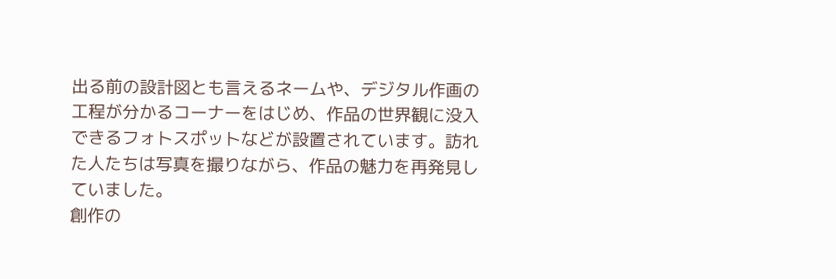出る前の設計図とも言えるネームや、デジタル作画の工程が分かるコーナーをはじめ、作品の世界観に没入できるフォトスポットなどが設置されています。訪れた人たちは写真を撮りながら、作品の魅力を再発見していました。
創作の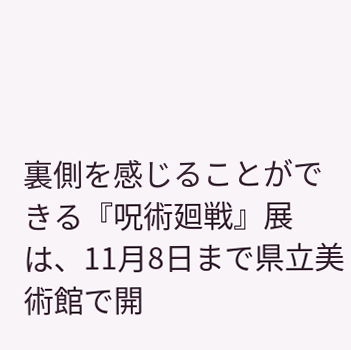裏側を感じることができる『呪術廻戦』展は、11月8日まで県立美術館で開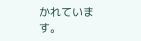かれています。